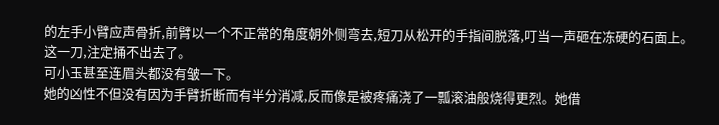的左手小臂应声骨折,前臂以一个不正常的角度朝外侧弯去,短刀从松开的手指间脱落,叮当一声砸在冻硬的石面上。
这一刀,注定捅不出去了。
可小玉甚至连眉头都没有皱一下。
她的凶性不但没有因为手臂折断而有半分消减,反而像是被疼痛浇了一瓢滚油般烧得更烈。她借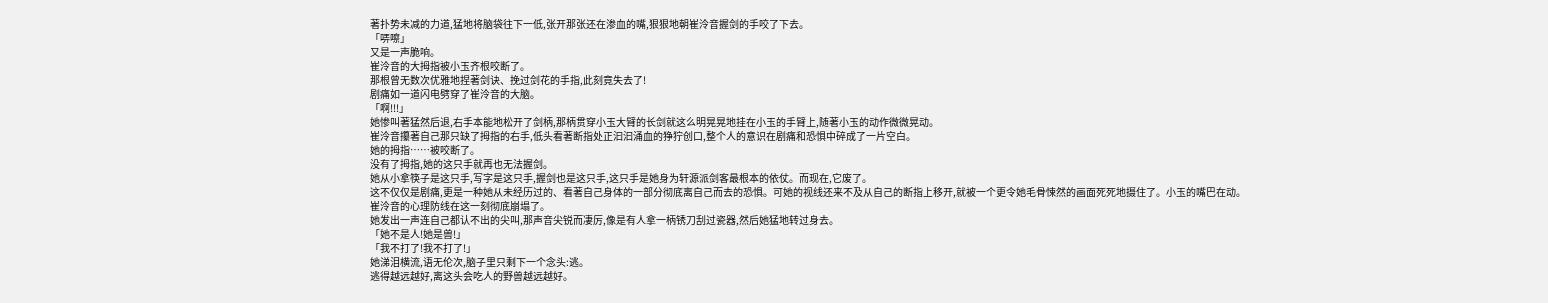著扑势未减的力道,猛地将脑袋往下一低,张开那张还在渗血的嘴,狠狠地朝崔泠音握剑的手咬了下去。
「哢嚓」
又是一声脆响。
崔泠音的大拇指被小玉齐根咬断了。
那根曾无数次优雅地捏著剑诀、挽过剑花的手指,此刻竟失去了!
剧痛如一道闪电劈穿了崔泠音的大脑。
「啊!!!」
她惨叫著猛然后退,右手本能地松开了剑柄,那柄贯穿小玉大臂的长剑就这么明晃晃地挂在小玉的手臂上,随著小玉的动作微微晃动。
崔泠音攥著自己那只缺了拇指的右手,低头看著断指处正汩汩涌血的狰狞创口,整个人的意识在剧痛和恐惧中碎成了一片空白。
她的拇指……被咬断了。
没有了拇指,她的这只手就再也无法握剑。
她从小拿筷子是这只手,写字是这只手,握剑也是这只手,这只手是她身为轩源派剑客最根本的依仗。而现在,它废了。
这不仅仅是剧痛,更是一种她从未经历过的、看著自己身体的一部分彻底离自己而去的恐惧。可她的视线还来不及从自己的断指上移开,就被一个更令她毛骨悚然的画面死死地摄住了。小玉的嘴巴在动。
崔泠音的心理防线在这一刻彻底崩塌了。
她发出一声连自己都认不出的尖叫,那声音尖锐而凄厉,像是有人拿一柄锈刀刮过瓷器,然后她猛地转过身去。
「她不是人!她是兽!」
「我不打了!我不打了!」
她涕泪横流,语无伦次,脑子里只剩下一个念头:逃。
逃得越远越好,离这头会吃人的野兽越远越好。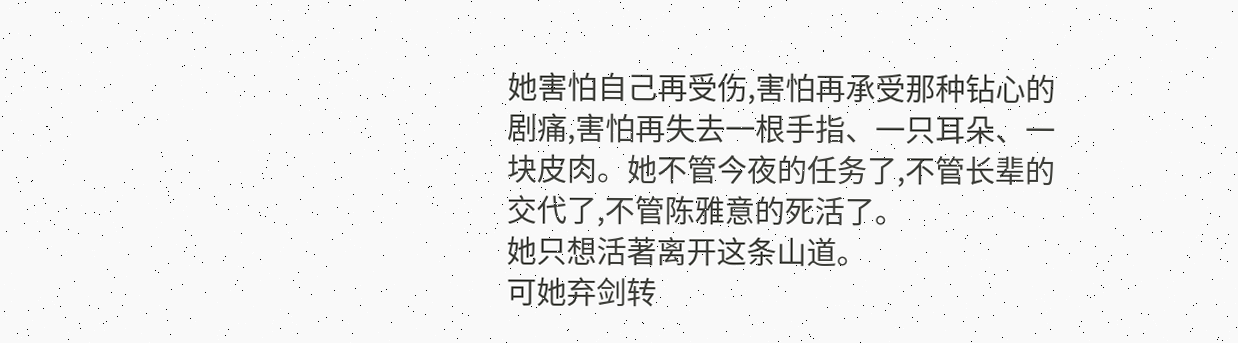她害怕自己再受伤,害怕再承受那种钻心的剧痛,害怕再失去一根手指、一只耳朵、一块皮肉。她不管今夜的任务了,不管长辈的交代了,不管陈雅意的死活了。
她只想活著离开这条山道。
可她弃剑转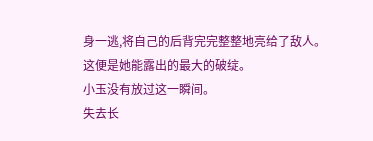身一逃,将自己的后背完完整整地亮给了敌人。
这便是她能露出的最大的破绽。
小玉没有放过这一瞬间。
失去长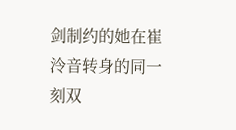剑制约的她在崔泠音转身的同一刻双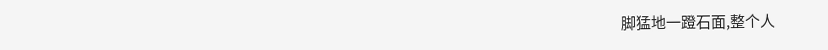脚猛地一蹬石面,整个人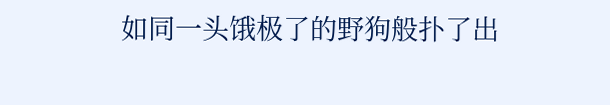如同一头饿极了的野狗般扑了出